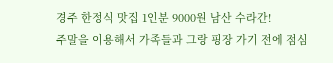경주 한정식 맛집 1인분 9000원 남산 수라간!
주말을 이용해서 가족들과 그랑 핑장 가기 전에 점심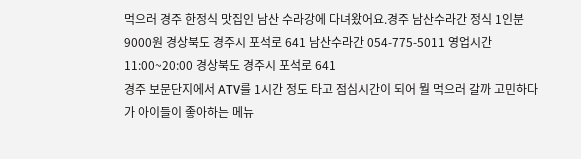먹으러 경주 한정식 맛집인 남산 수라강에 다녀왔어요.경주 남산수라간 정식 1인분 9000원 경상북도 경주시 포석로 641 남산수라간 054-775-5011 영업시간 11:00~20:00 경상북도 경주시 포석로 641
경주 보문단지에서 ATV를 1시간 정도 타고 점심시간이 되어 뭘 먹으러 갈까 고민하다가 아이들이 좋아하는 메뉴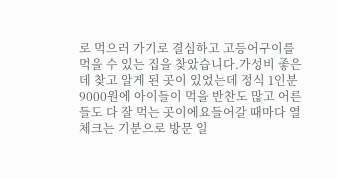로 먹으러 가기로 결심하고 고등어구이를 먹을 수 있는 집을 찾았습니다.가성비 좋은 데 찾고 알게 된 곳이 있었는데 정식 1인분 9000원에 아이들이 먹을 반찬도 많고 어른들도 다 잘 먹는 곳이에요들어갈 때마다 열체크는 기분으로 방문 일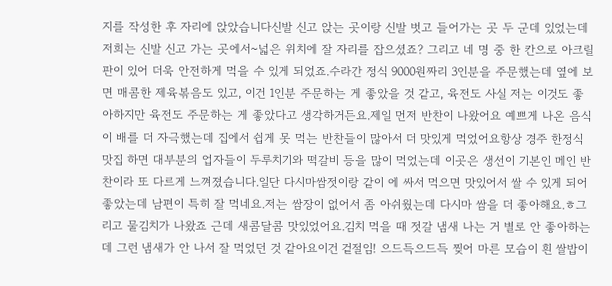지를 작성한 후 자리에 앉았습니다신발 신고 앉는 곳이랑 신발 벗고 들어가는 곳 두 군데 있었는데 저희는 신발 신고 가는 곳에서~넓은 위치에 잘 자리를 잡으셨죠? 그리고 네 명 중 한 칸으로 아크릴 판이 있어 더욱 안전하게 먹을 수 있게 되었죠.수라간 정식 9000원짜리 3인분을 주문했는데 옆에 보면 매콤한 제육볶음도 있고, 이건 1인분 주문하는 게 좋았을 것 같고, 육전도 사실 저는 이것도 좋아하지만 육전도 주문하는 게 좋았다고 생각하거든요.제일 먼저 반찬이 나왔어요 예쁘게 나온 음식이 배를 더 자극했는데 집에서 쉽게 못 먹는 반찬들이 많아서 더 맛있게 먹었어요항상 경주 한정식 맛집 하면 대부분의 업자들이 두루치기와 떡갈비 등을 많이 먹었는데 이곳은 생선이 기본인 메인 반찬이라 또 다르게 느껴졌습니다.일단 다시마쌈젓이랑 같이 에 싸서 먹으면 맛있어서 쌀 수 있게 되어 좋았는데 남편이 특히 잘 먹네요.저는 쌈장이 없어서 좀 아쉬웠는데 다시마 쌈을 더 좋아해요.ㅎ그리고 물김치가 나왔죠 근데 새콤달콤 맛있었어요.김치 먹을 때 젓갈 냄새 나는 거 별로 안 좋아하는데 그런 냄새가 안 나서 잘 먹었던 것 같아요이건 겉절임! 으드득으드득 찢어 마른 모습이 흰 쌀밥이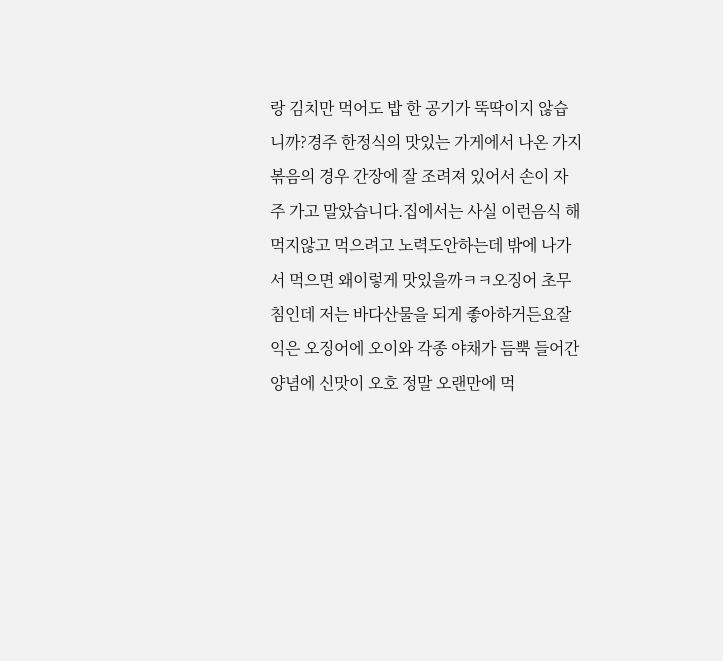랑 김치만 먹어도 밥 한 공기가 뚝딱이지 않습니까?경주 한정식의 맛있는 가게에서 나온 가지 볶음의 경우 간장에 잘 조려져 있어서 손이 자주 가고 말았습니다.집에서는 사실 이런음식 해먹지않고 먹으려고 노력도안하는데 밖에 나가서 먹으면 왜이렇게 맛있을까ㅋㅋ오징어 초무침인데 저는 바다산물을 되게 좋아하거든요잘 익은 오징어에 오이와 각종 야채가 듬뿍 들어간 양념에 신맛이 오호 정말 오랜만에 먹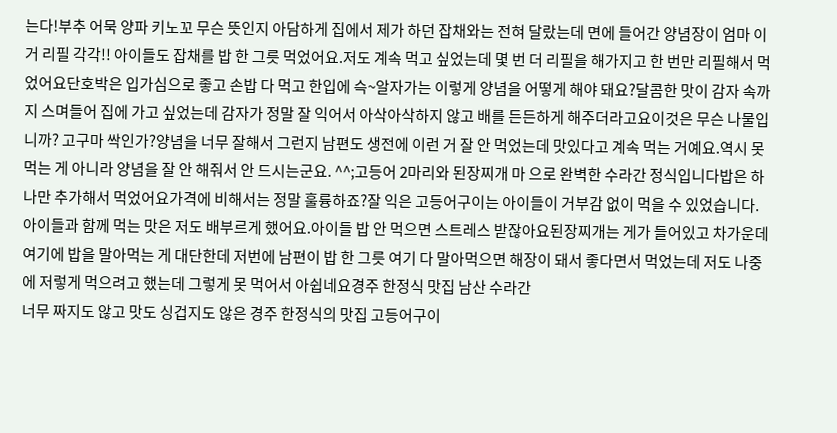는다!부추 어묵 양파 키노꼬 무슨 뜻인지 아담하게 집에서 제가 하던 잡채와는 전혀 달랐는데 면에 들어간 양념장이 엄마 이거 리필 각각!! 아이들도 잡채를 밥 한 그릇 먹었어요.저도 계속 먹고 싶었는데 몇 번 더 리필을 해가지고 한 번만 리필해서 먹었어요단호박은 입가심으로 좋고 손밥 다 먹고 한입에 슥~알자가는 이렇게 양념을 어떻게 해야 돼요?달콤한 맛이 감자 속까지 스며들어 집에 가고 싶었는데 감자가 정말 잘 익어서 아삭아삭하지 않고 배를 든든하게 해주더라고요이것은 무슨 나물입니까? 고구마 싹인가?양념을 너무 잘해서 그런지 남편도 생전에 이런 거 잘 안 먹었는데 맛있다고 계속 먹는 거예요.역시 못 먹는 게 아니라 양념을 잘 안 해줘서 안 드시는군요. ^^;고등어 2마리와 된장찌개 마 으로 완벽한 수라간 정식입니다밥은 하나만 추가해서 먹었어요가격에 비해서는 정말 훌륭하죠?잘 익은 고등어구이는 아이들이 거부감 없이 먹을 수 있었습니다. 아이들과 함께 먹는 맛은 저도 배부르게 했어요.아이들 밥 안 먹으면 스트레스 받잖아요된장찌개는 게가 들어있고 차가운데 여기에 밥을 말아먹는 게 대단한데 저번에 남편이 밥 한 그릇 여기 다 말아먹으면 해장이 돼서 좋다면서 먹었는데 저도 나중에 저렇게 먹으려고 했는데 그렇게 못 먹어서 아쉽네요경주 한정식 맛집 남산 수라간
너무 짜지도 않고 맛도 싱겁지도 않은 경주 한정식의 맛집 고등어구이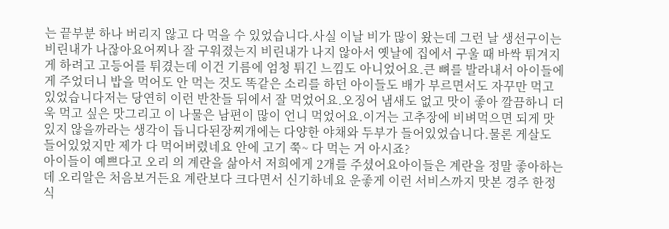는 끝부분 하나 버리지 않고 다 먹을 수 있었습니다.사실 이날 비가 많이 왔는데 그런 날 생선구이는 비린내가 나잖아요어찌나 잘 구워졌는지 비린내가 나지 않아서 옛날에 집에서 구울 때 바싹 튀겨지게 하려고 고등어를 튀겼는데 이건 기름에 엄청 튀긴 느낌도 아니었어요.큰 뼈를 발라내서 아이들에게 주었더니 밥을 먹어도 안 먹는 것도 똑같은 소리를 하던 아이들도 배가 부르면서도 자꾸만 먹고 있었습니다저는 당연히 이런 반찬들 뒤에서 잘 먹었어요.오징어 냄새도 없고 맛이 좋아 깔끔하니 더욱 먹고 싶은 맛그리고 이 나물은 남편이 많이 언니 먹었어요.이거는 고추장에 비벼먹으면 되게 맛있지 않을까라는 생각이 듭니다된장찌개에는 다양한 야채와 두부가 들어있었습니다.물론 게살도 들어있었지만 제가 다 먹어버렸네요 안에 고기 쭉~ 다 먹는 거 아시죠?
아이들이 예쁘다고 오리 의 계란을 삶아서 저희에게 2개를 주셨어요아이들은 계란을 정말 좋아하는데 오리알은 처음보거든요 계란보다 크다면서 신기하네요 운좋게 이런 서비스까지 맛본 경주 한정식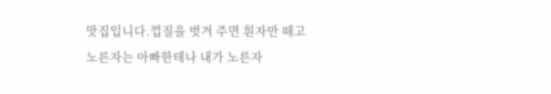맛집입니다.껍질을 벗겨 주면 흰자만 떼고 노른자는 아빠한테나 내가 노른자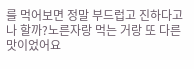를 먹어보면 정말 부드럽고 진하다고나 할까?노른자랑 먹는 거랑 또 다른 맛이었어요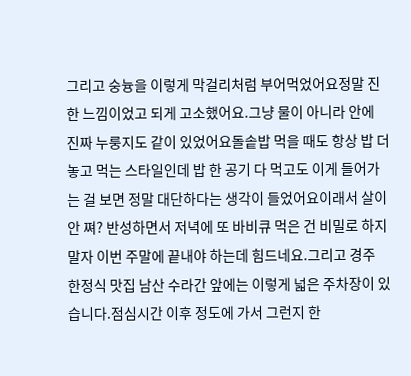그리고 숭늉을 이렇게 막걸리처럼 부어먹었어요정말 진한 느낌이었고 되게 고소했어요.그냥 물이 아니라 안에 진짜 누룽지도 같이 있었어요돌솥밥 먹을 때도 항상 밥 더 놓고 먹는 스타일인데 밥 한 공기 다 먹고도 이게 들어가는 걸 보면 정말 대단하다는 생각이 들었어요이래서 살이 안 쪄? 반성하면서 저녁에 또 바비큐 먹은 건 비밀로 하지 말자 이번 주말에 끝내야 하는데 힘드네요.그리고 경주 한정식 맛집 남산 수라간 앞에는 이렇게 넓은 주차장이 있습니다.점심시간 이후 정도에 가서 그런지 한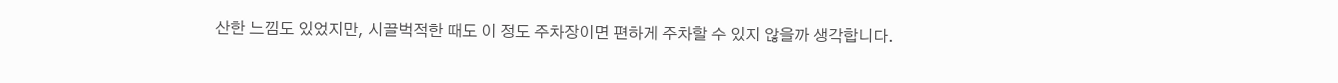산한 느낌도 있었지만, 시끌벅적한 때도 이 정도 주차장이면 편하게 주차할 수 있지 않을까 생각합니다.